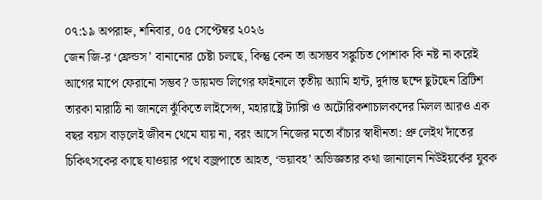০৭:১৯ অপরাহ্ন, শনিবার, ০৫ সেপ্টেম্বর ২০২৬
জেন জি-র ‘ফ্রেন্ডস’ বানানোর চেষ্টা চলছে, কিন্তু কেন তা অসম্ভব সঙ্কুচিত পোশাক কি নষ্ট না করেই আগের মাপে ফেরানো সম্ভব? ডায়মন্ড লিগের ফাইনালে তৃতীয় অ্যামি হান্ট, দুর্দান্ত ছন্দে ছুটছেন ব্রিটিশ তারকা মারাঠি না জানলে ঝুঁকিতে লাইসেন্স, মহারাষ্ট্রে ট্যাক্সি ও অটোরিকশাচালকদের মিলল আরও এক বছর বয়স বাড়লেই জীবন থেমে যায় না, বরং আসে নিজের মতো বাঁচার স্বাধীনতা: প্রু লেইথ দাঁতের চিকিৎসকের কাছে যাওয়ার পথে বজ্রপাতে আহত, ‘ভয়াবহ’ অভিজ্ঞতার কথা জানালেন নিউইয়র্কের যুবক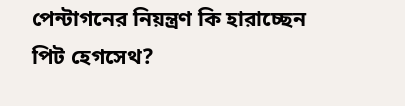পেন্টাগনের নিয়ন্ত্রণ কি হারাচ্ছেন পিট হেগসেথ?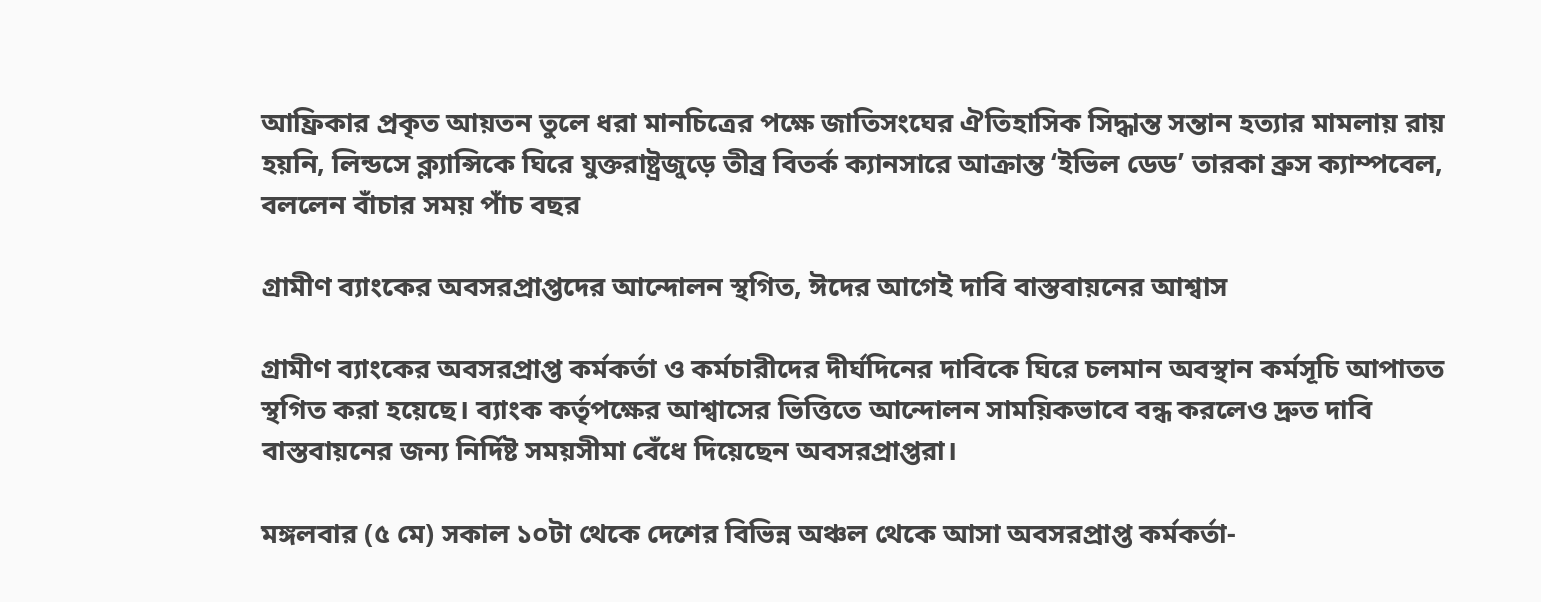আফ্রিকার প্রকৃত আয়তন তুলে ধরা মানচিত্রের পক্ষে জাতিসংঘের ঐতিহাসিক সিদ্ধান্ত সন্তান হত্যার মামলায় রায় হয়নি, লিন্ডসে ক্ল্যান্সিকে ঘিরে যুক্তরাষ্ট্রজুড়ে তীব্র বিতর্ক ক্যানসারে আক্রান্ত ‘ইভিল ডেড’ তারকা ব্রুস ক্যাম্পবেল, বললেন বাঁচার সময় পাঁচ বছর

গ্রামীণ ব্যাংকের অবসরপ্রাপ্তদের আন্দোলন স্থগিত, ঈদের আগেই দাবি বাস্তবায়নের আশ্বাস

গ্রামীণ ব্যাংকের অবসরপ্রাপ্ত কর্মকর্তা ও কর্মচারীদের দীর্ঘদিনের দাবিকে ঘিরে চলমান অবস্থান কর্মসূচি আপাতত স্থগিত করা হয়েছে। ব্যাংক কর্তৃপক্ষের আশ্বাসের ভিত্তিতে আন্দোলন সাময়িকভাবে বন্ধ করলেও দ্রুত দাবি বাস্তবায়নের জন্য নির্দিষ্ট সময়সীমা বেঁধে দিয়েছেন অবসরপ্রাপ্তরা।

মঙ্গলবার (৫ মে) সকাল ১০টা থেকে দেশের বিভিন্ন অঞ্চল থেকে আসা অবসরপ্রাপ্ত কর্মকর্তা-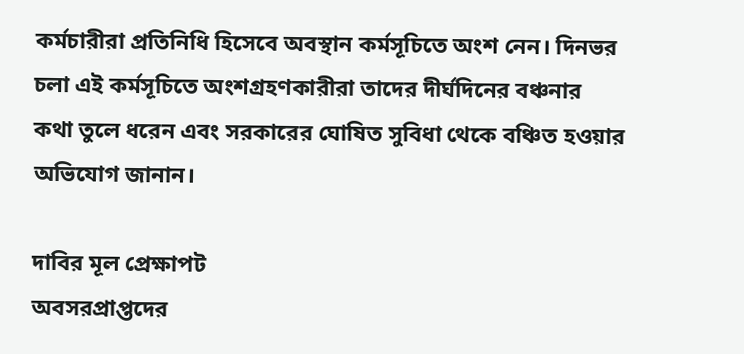কর্মচারীরা প্রতিনিধি হিসেবে অবস্থান কর্মসূচিতে অংশ নেন। দিনভর চলা এই কর্মসূচিতে অংশগ্রহণকারীরা তাদের দীর্ঘদিনের বঞ্চনার কথা তুলে ধরেন এবং সরকারের ঘোষিত সুবিধা থেকে বঞ্চিত হওয়ার অভিযোগ জানান।

দাবির মূল প্রেক্ষাপট
অবসরপ্রাপ্তদের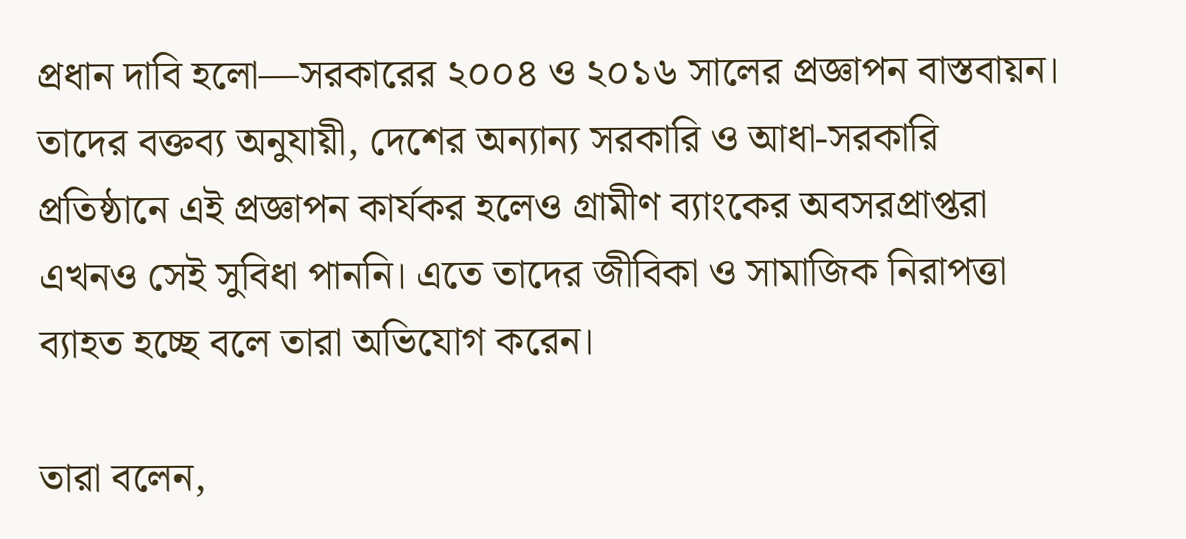প্রধান দাবি হলো—সরকারের ২০০৪ ও ২০১৬ সালের প্রজ্ঞাপন বাস্তবায়ন। তাদের বক্তব্য অনুযায়ী, দেশের অন্যান্য সরকারি ও আধা-সরকারি প্রতিষ্ঠানে এই প্রজ্ঞাপন কার্যকর হলেও গ্রামীণ ব্যাংকের অবসরপ্রাপ্তরা এখনও সেই সুবিধা পাননি। এতে তাদের জীবিকা ও সামাজিক নিরাপত্তা ব্যাহত হচ্ছে বলে তারা অভিযোগ করেন।

তারা বলেন,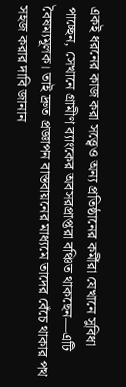একই ধরনের কাজ করা সত্ত্বেও অন্য প্রতিষ্ঠানের কর্মীরা যেখানে সুবিধা পাচ্ছেন, সেখানে গ্রামীণ ব্যাংকের অবসরপ্রাপ্তরা বঞ্চিত থাকছেন—এটি বৈষম্যমূলক। তাই দ্রুত প্রজ্ঞাপন বাস্তবায়নের মাধ্যমে তাদের বেঁচে থাকার পথ সহজ করার দাবি জানান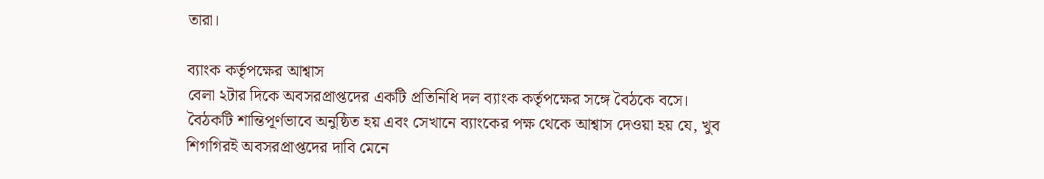তারা।

ব্যাংক কর্তৃপক্ষের আশ্বাস
বেলা ২টার দিকে অবসরপ্রাপ্তদের একটি প্রতিনিধি দল ব্যাংক কর্তৃপক্ষের সঙ্গে বৈঠকে বসে। বৈঠকটি শান্তিপূর্ণভাবে অনুষ্ঠিত হয় এবং সেখানে ব্যাংকের পক্ষ থেকে আশ্বাস দেওয়া হয় যে, খুব শিগগিরই অবসরপ্রাপ্তদের দাবি মেনে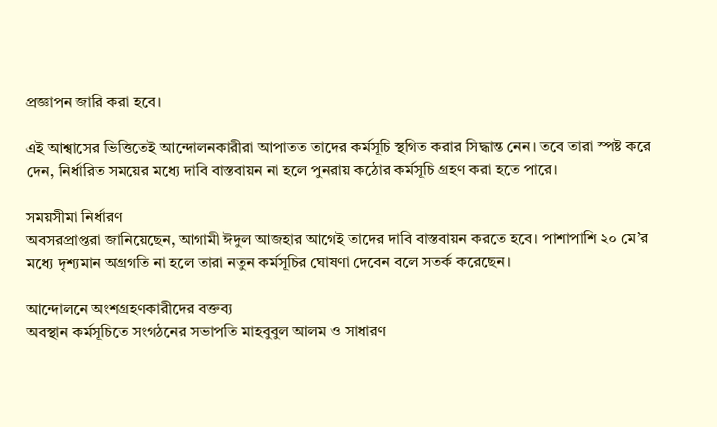প্রজ্ঞাপন জারি করা হবে।

এই আশ্বাসের ভিত্তিতেই আন্দোলনকারীরা আপাতত তাদের কর্মসূচি স্থগিত করার সিদ্ধান্ত নেন। তবে তারা স্পষ্ট করে দেন, নির্ধারিত সময়ের মধ্যে দাবি বাস্তবায়ন না হলে পুনরায় কঠোর কর্মসূচি গ্রহণ করা হতে পারে।

সময়সীমা নির্ধারণ
অবসরপ্রাপ্তরা জানিয়েছেন, আগামী ঈদুল আজহার আগেই তাদের দাবি বাস্তবায়ন করতে হবে। পাশাপাশি ২০ মে’র মধ্যে দৃশ্যমান অগ্রগতি না হলে তারা নতুন কর্মসূচির ঘোষণা দেবেন বলে সতর্ক করেছেন।

আন্দোলনে অংশগ্রহণকারীদের বক্তব্য
অবস্থান কর্মসূচিতে সংগঠনের সভাপতি মাহবুবুল আলম ও সাধারণ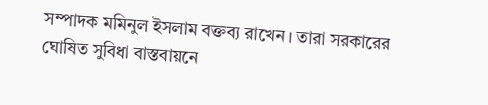সম্পাদক মমিনুল ইসলাম বক্তব্য রাখেন। তারা সরকারের ঘোষিত সুবিধা বাস্তবায়নে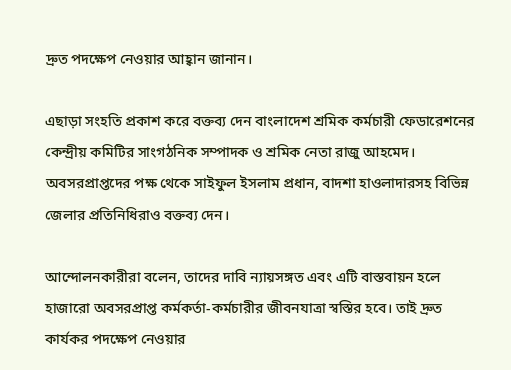দ্রুত পদক্ষেপ নেওয়ার আহ্বান জানান।

এছাড়া সংহতি প্রকাশ করে বক্তব্য দেন বাংলাদেশ শ্রমিক কর্মচারী ফেডারেশনের কেন্দ্রীয় কমিটির সাংগঠনিক সম্পাদক ও শ্রমিক নেতা রাজু আহমেদ। অবসরপ্রাপ্তদের পক্ষ থেকে সাইফুল ইসলাম প্রধান, বাদশা হাওলাদারসহ বিভিন্ন জেলার প্রতিনিধিরাও বক্তব্য দেন।

আন্দোলনকারীরা বলেন, তাদের দাবি ন্যায়সঙ্গত এবং এটি বাস্তবায়ন হলে হাজারো অবসরপ্রাপ্ত কর্মকর্তা-কর্মচারীর জীবনযাত্রা স্বস্তির হবে। তাই দ্রুত কার্যকর পদক্ষেপ নেওয়ার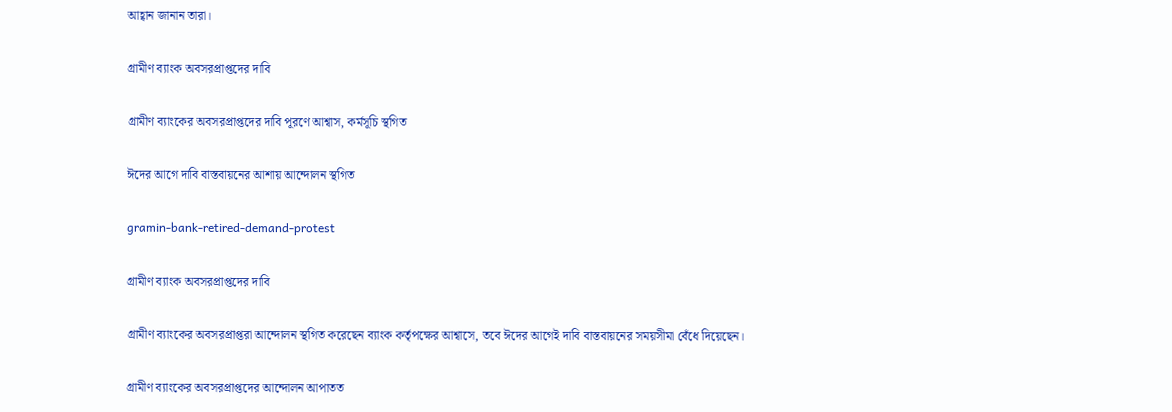আহ্বান জানান তারা।

গ্রামীণ ব্যাংক অবসরপ্রাপ্তদের দাবি

গ্রামীণ ব্যাংকের অবসরপ্রাপ্তদের দাবি পূরণে আশ্বাস, কর্মসূচি স্থগিত

ঈদের আগে দাবি বাস্তবায়নের আশায় আন্দোলন স্থগিত

gramin-bank-retired-demand-protest

গ্রামীণ ব্যাংক অবসরপ্রাপ্তদের দাবি

গ্রামীণ ব্যাংকের অবসরপ্রাপ্তরা আন্দোলন স্থগিত করেছেন ব্যাংক কর্তৃপক্ষের আশ্বাসে, তবে ঈদের আগেই দাবি বাস্তবায়নের সময়সীমা বেঁধে দিয়েছেন।

গ্রামীণ ব্যাংকের অবসরপ্রাপ্তদের আন্দোলন আপাতত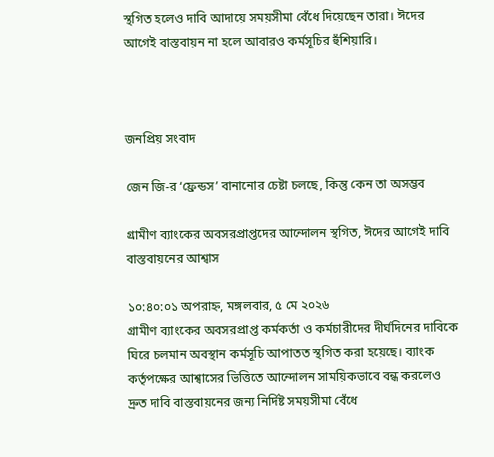স্থগিত হলেও দাবি আদায়ে সময়সীমা বেঁধে দিয়েছেন তারা। ঈদের আগেই বাস্তবায়ন না হলে আবারও কর্মসূচির হুঁশিয়ারি।



জনপ্রিয় সংবাদ

জেন জি-র ‘ফ্রেন্ডস’ বানানোর চেষ্টা চলছে, কিন্তু কেন তা অসম্ভব

গ্রামীণ ব্যাংকের অবসরপ্রাপ্তদের আন্দোলন স্থগিত, ঈদের আগেই দাবি বাস্তবায়নের আশ্বাস

১০:৪০:০১ অপরাহ্ন, মঙ্গলবার, ৫ মে ২০২৬
গ্রামীণ ব্যাংকের অবসরপ্রাপ্ত কর্মকর্তা ও কর্মচারীদের দীর্ঘদিনের দাবিকে ঘিরে চলমান অবস্থান কর্মসূচি আপাতত স্থগিত করা হয়েছে। ব্যাংক কর্তৃপক্ষের আশ্বাসের ভিত্তিতে আন্দোলন সাময়িকভাবে বন্ধ করলেও দ্রুত দাবি বাস্তবায়নের জন্য নির্দিষ্ট সময়সীমা বেঁধে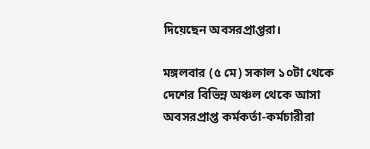দিয়েছেন অবসরপ্রাপ্তরা।

মঙ্গলবার (৫ মে) সকাল ১০টা থেকে দেশের বিভিন্ন অঞ্চল থেকে আসা অবসরপ্রাপ্ত কর্মকর্তা-কর্মচারীরা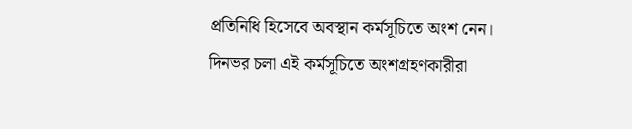প্রতিনিধি হিসেবে অবস্থান কর্মসূচিতে অংশ নেন। দিনভর চলা এই কর্মসূচিতে অংশগ্রহণকারীরা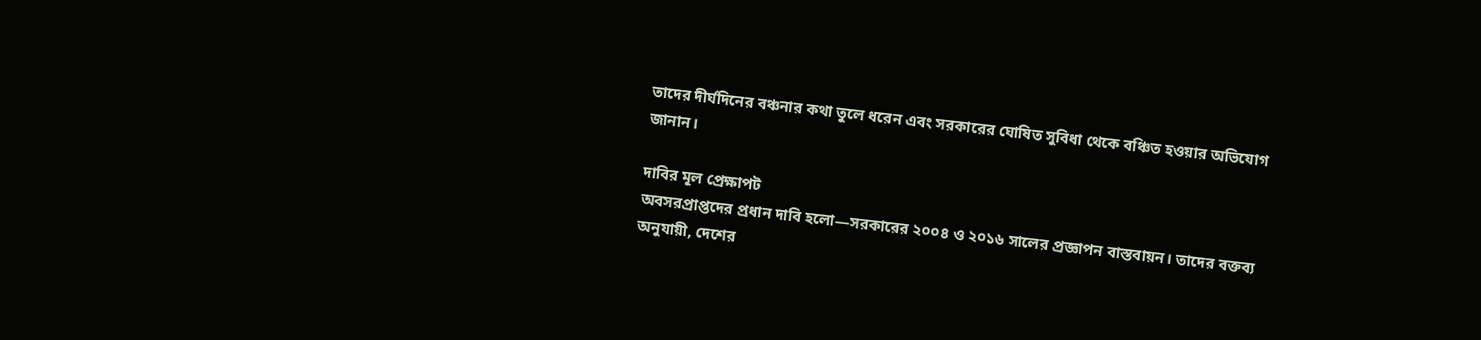তাদের দীর্ঘদিনের বঞ্চনার কথা তুলে ধরেন এবং সরকারের ঘোষিত সুবিধা থেকে বঞ্চিত হওয়ার অভিযোগ জানান।

দাবির মূল প্রেক্ষাপট
অবসরপ্রাপ্তদের প্রধান দাবি হলো—সরকারের ২০০৪ ও ২০১৬ সালের প্রজ্ঞাপন বাস্তবায়ন। তাদের বক্তব্য অনুযায়ী, দেশের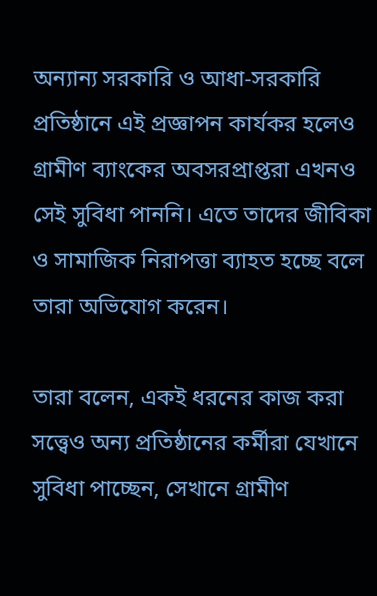অন্যান্য সরকারি ও আধা-সরকারি প্রতিষ্ঠানে এই প্রজ্ঞাপন কার্যকর হলেও গ্রামীণ ব্যাংকের অবসরপ্রাপ্তরা এখনও সেই সুবিধা পাননি। এতে তাদের জীবিকা ও সামাজিক নিরাপত্তা ব্যাহত হচ্ছে বলে তারা অভিযোগ করেন।

তারা বলেন, একই ধরনের কাজ করা সত্ত্বেও অন্য প্রতিষ্ঠানের কর্মীরা যেখানে সুবিধা পাচ্ছেন, সেখানে গ্রামীণ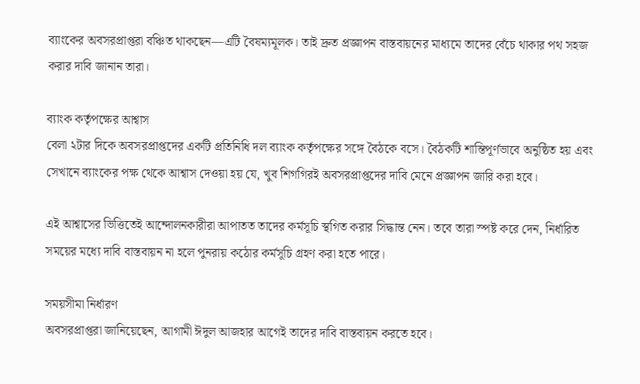ব্যাংকের অবসরপ্রাপ্তরা বঞ্চিত থাকছেন—এটি বৈষম্যমূলক। তাই দ্রুত প্রজ্ঞাপন বাস্তবায়নের মাধ্যমে তাদের বেঁচে থাকার পথ সহজ করার দাবি জানান তারা।

ব্যাংক কর্তৃপক্ষের আশ্বাস
বেলা ২টার দিকে অবসরপ্রাপ্তদের একটি প্রতিনিধি দল ব্যাংক কর্তৃপক্ষের সঙ্গে বৈঠকে বসে। বৈঠকটি শান্তিপূর্ণভাবে অনুষ্ঠিত হয় এবং সেখানে ব্যাংকের পক্ষ থেকে আশ্বাস দেওয়া হয় যে, খুব শিগগিরই অবসরপ্রাপ্তদের দাবি মেনে প্রজ্ঞাপন জারি করা হবে।

এই আশ্বাসের ভিত্তিতেই আন্দোলনকারীরা আপাতত তাদের কর্মসূচি স্থগিত করার সিদ্ধান্ত নেন। তবে তারা স্পষ্ট করে দেন, নির্ধারিত সময়ের মধ্যে দাবি বাস্তবায়ন না হলে পুনরায় কঠোর কর্মসূচি গ্রহণ করা হতে পারে।

সময়সীমা নির্ধারণ
অবসরপ্রাপ্তরা জানিয়েছেন, আগামী ঈদুল আজহার আগেই তাদের দাবি বাস্তবায়ন করতে হবে।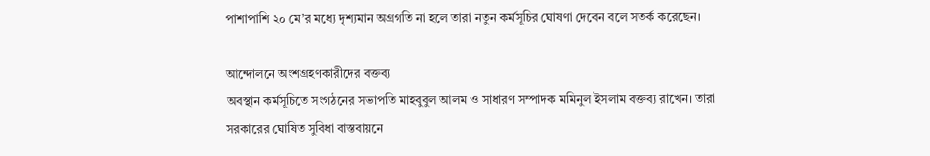পাশাপাশি ২০ মে’র মধ্যে দৃশ্যমান অগ্রগতি না হলে তারা নতুন কর্মসূচির ঘোষণা দেবেন বলে সতর্ক করেছেন।

আন্দোলনে অংশগ্রহণকারীদের বক্তব্য
অবস্থান কর্মসূচিতে সংগঠনের সভাপতি মাহবুবুল আলম ও সাধারণ সম্পাদক মমিনুল ইসলাম বক্তব্য রাখেন। তারা সরকারের ঘোষিত সুবিধা বাস্তবায়নে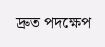দ্রুত পদক্ষেপ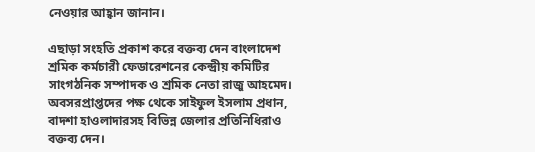নেওয়ার আহ্বান জানান।

এছাড়া সংহতি প্রকাশ করে বক্তব্য দেন বাংলাদেশ শ্রমিক কর্মচারী ফেডারেশনের কেন্দ্রীয় কমিটির সাংগঠনিক সম্পাদক ও শ্রমিক নেতা রাজু আহমেদ। অবসরপ্রাপ্তদের পক্ষ থেকে সাইফুল ইসলাম প্রধান, বাদশা হাওলাদারসহ বিভিন্ন জেলার প্রতিনিধিরাও বক্তব্য দেন।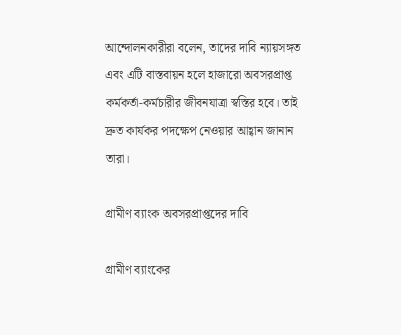আন্দোলনকারীরা বলেন, তাদের দাবি ন্যায়সঙ্গত এবং এটি বাস্তবায়ন হলে হাজারো অবসরপ্রাপ্ত কর্মকর্তা-কর্মচারীর জীবনযাত্রা স্বস্তির হবে। তাই দ্রুত কার্যকর পদক্ষেপ নেওয়ার আহ্বান জানান তারা।

গ্রামীণ ব্যাংক অবসরপ্রাপ্তদের দাবি

গ্রামীণ ব্যাংকের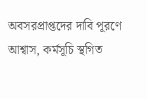অবসরপ্রাপ্তদের দাবি পূরণে আশ্বাস, কর্মসূচি স্থগিত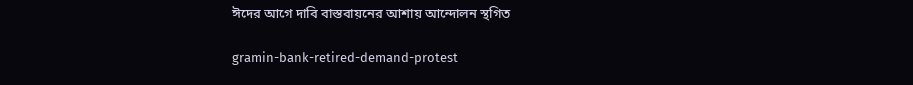ঈদের আগে দাবি বাস্তবায়নের আশায় আন্দোলন স্থগিত

gramin-bank-retired-demand-protest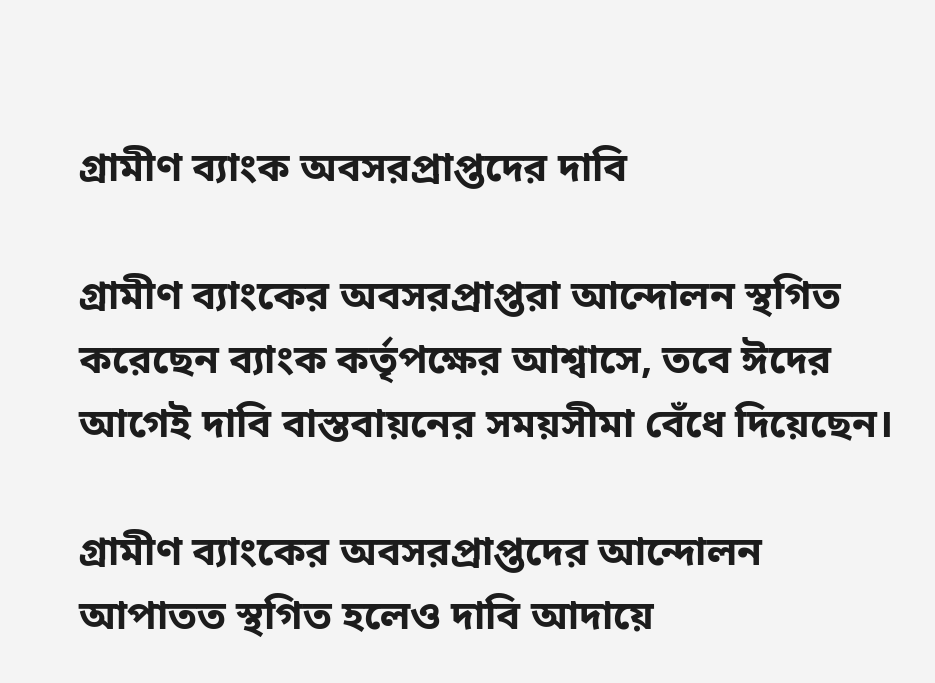গ্রামীণ ব্যাংক অবসরপ্রাপ্তদের দাবি

গ্রামীণ ব্যাংকের অবসরপ্রাপ্তরা আন্দোলন স্থগিত করেছেন ব্যাংক কর্তৃপক্ষের আশ্বাসে, তবে ঈদের আগেই দাবি বাস্তবায়নের সময়সীমা বেঁধে দিয়েছেন।

গ্রামীণ ব্যাংকের অবসরপ্রাপ্তদের আন্দোলন আপাতত স্থগিত হলেও দাবি আদায়ে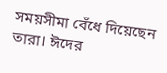সময়সীমা বেঁধে দিয়েছেন তারা। ঈদের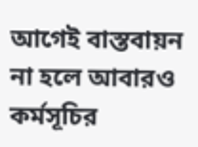আগেই বাস্তবায়ন না হলে আবারও কর্মসূচির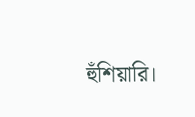হুঁশিয়ারি।